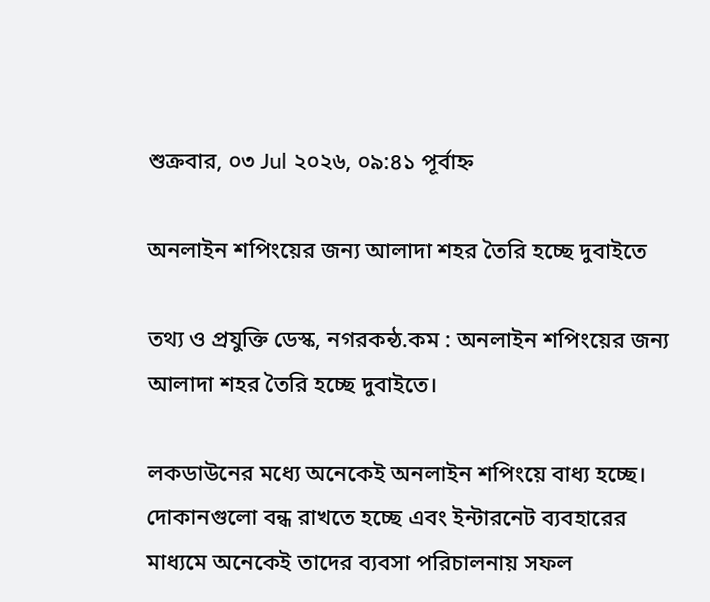শুক্রবার, ০৩ Jul ২০২৬, ০৯:৪১ পূর্বাহ্ন

অনলাইন শপিংয়ের জন্য আলাদা শহর তৈরি হচ্ছে দুবাইতে

তথ্য ও প্রযুক্তি ডেস্ক, নগরকন্ঠ.কম : অনলাইন শপিংয়ের জন্য আলাদা শহর তৈরি হচ্ছে দুবাইতে।

লকডাউনের মধ্যে অনেকেই অনলাইন শপিংয়ে বাধ্য হচ্ছে। দোকানগুলো বন্ধ রাখতে হচ্ছে এবং ইন্টারনেট ব্যবহারের মাধ্যমে অনেকেই তাদের ব্যবসা পরিচালনায় সফল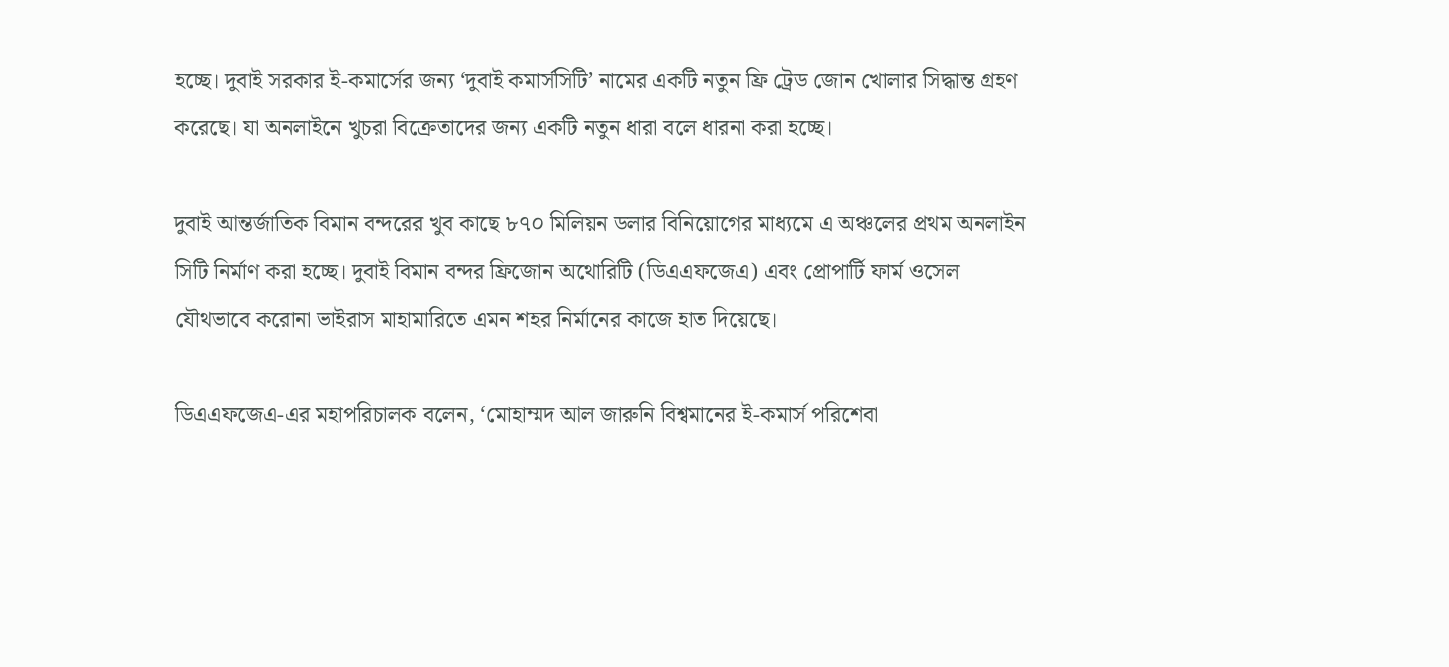হচ্ছে। দুবাই সরকার ই-কমার্সের জন্য ‘দুবাই কমার্সসিটি’ নামের একটি নতুন ফ্রি ট্রেড জোন খোলার সিদ্ধান্ত গ্রহণ করেছে। যা অনলাইনে খুচরা বিক্রেতাদের জন্য একটি নতুন ধারা বলে ধারনা করা হচ্ছে।

দুবাই আন্তর্জাতিক বিমান বন্দরের খুব কাছে ৮৭০ মিলিয়ন ডলার বিনিয়োগের মাধ্যমে এ অঞ্চলের প্রথম অনলাইন সিটি নির্মাণ করা হচ্ছে। দুবাই বিমান বন্দর ফ্রিজোন অথোরিটি (ডিএএফজেএ) এবং প্রোপার্টি ফার্ম ওসেল যৌথভাবে করোনা ভাইরাস মাহামারিতে এমন শহর নির্মানের কাজে হাত দিয়েছে।

ডিএএফজেএ-এর মহাপরিচালক বলেন, ‘মোহাম্মদ আল জারুনি বিশ্বমানের ই-কমার্স পরিশেবা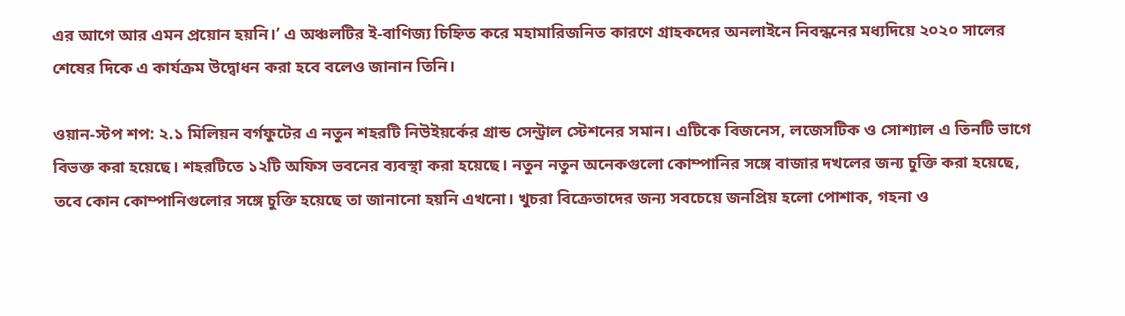এর আগে আর এমন প্রয়োন হয়নি।’ এ অঞ্চলটির ই-বাণিজ্য চিহ্নিত করে মহামারিজনিত কারণে গ্রাহকদের অনলাইনে নিবন্ধনের মধ্যদিয়ে ২০২০ সালের শেষের দিকে এ কার্যক্রম উদ্বোধন করা হবে বলেও জানান তিনি।

ওয়ান-স্টপ শপ: ২.১ মিলিয়ন বর্গফুটের এ নতুন শহরটি নিউইয়র্কের গ্রান্ড সেন্ট্রাল স্টেশনের সমান। এটিকে বিজনেস, লজেসটিক ও সোশ্যাল এ তিনটি ভাগে বিভক্ত করা হয়েছে। শহরটিতে ১২টি অফিস ভবনের ব্যবস্থা করা হয়েছে। নতুন নতুন অনেকগুলো কোম্পানির সঙ্গে বাজার দখলের জন্য চুক্তি করা হয়েছে, তবে কোন কোম্পানিগুলোর সঙ্গে চুক্তি হয়েছে তা জানানো হয়নি এখনো। খুচরা বিক্রেতাদের জন্য সবচেয়ে জনপ্রিয় হলো পোশাক, গহনা ও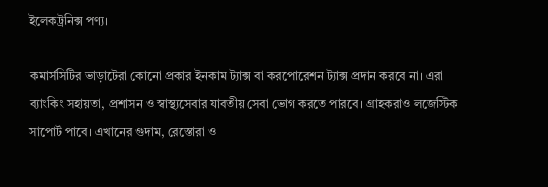ইলেকট্রনিক্স পণ্য।

কমার্সসিটির ভাড়াটেরা কোনো প্রকার ইনকাম ট্যাক্স বা করপোরেশন ট্যাক্স প্রদান করবে না। এরা ব্যাংকিং সহায়তা, প্রশাসন ও স্বাস্থ্যসেবার যাবতীয় সেবা ভোগ করতে পারবে। গ্রাহকরাও লজেস্টিক সাপোর্ট পাবে। এখানের গুদাম, রেস্তোরা ও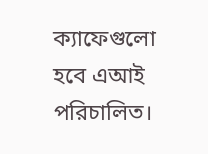ক্যাফেগুলো হবে এআই পরিচালিত।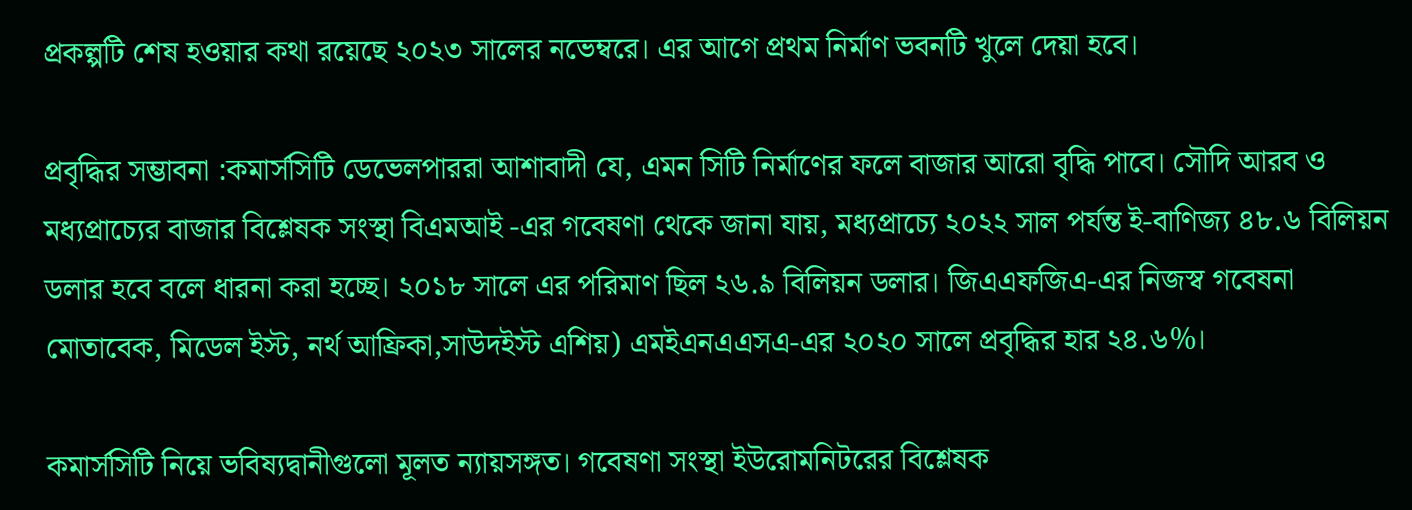প্রকল্পটি শেষ হওয়ার কথা রয়েছে ২০২৩ সালের নভেম্বরে। এর আগে প্রথম নির্মাণ ভবনটি খুলে দেয়া হবে।

প্রবৃদ্ধির সম্ভাবনা :কমার্সসিটি ডেভেলপাররা আশাবাদী যে, এমন সিটি নির্মাণের ফলে বাজার আরো বৃদ্ধি পাবে। সৌদি আরব ও মধ্যপ্রাচ্যের বাজার বিশ্লেষক সংস্থা বিএমআই -এর গবেষণা থেকে জানা যায়, মধ্যপ্রাচ্যে ২০২২ সাল পর্যন্ত ই-বাণিজ্য ৪৮.৬ বিলিয়ন ডলার হবে বলে ধারনা করা হচ্ছে। ২০১৮ সালে এর পরিমাণ ছিল ২৬.৯ বিলিয়ন ডলার। জিএএফজিএ-এর নিজস্ব গবেষনা মোতাবেক, মিডেল ইস্ট, নর্থ আফ্রিকা,সাউদইস্ট এশিয়) এমইএনএএসএ-এর ২০২০ সালে প্রবৃদ্ধির হার ২৪.৬%।

কমার্সসিটি নিয়ে ভবিষ্যদ্বানীগুলো মূলত ন্যায়সঙ্গত। গবেষণা সংস্থা ইউরোমনিটরের বিশ্লেষক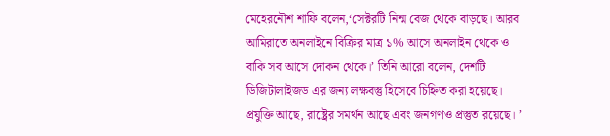মেহেরনৌশ শাফি বলেন,‘সেক্টরটি নিন্ম বেজ থেকে বাড়ছে। আরব আমিরাতে অনলাইনে বিক্রির মাত্র ১% আসে অনলাইন থেকে ও বাকি সব আসে দোকন থেকে।’ তিনি আরো বলেন, দেশটি ডিজিটালাইজড এর জন্য লক্ষবস্তু হিসেবে চিহ্নিত করা হয়েছে। প্রযুক্তি আছে, রাষ্ট্রের সমর্থন আছে এবং জনগণও প্রস্তুত রয়েছে। ’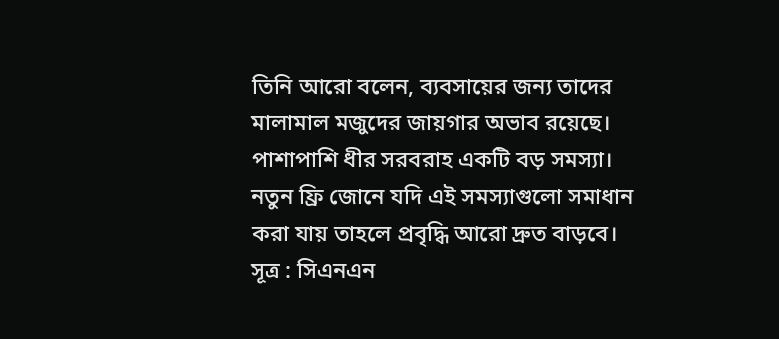তিনি আরো বলেন, ব্যবসায়ের জন্য তাদের মালামাল মজুদের জায়গার অভাব রয়েছে। পাশাপাশি ধীর সরবরাহ একটি বড় সমস্যা। নতুন ফ্রি জোনে যদি এই সমস্যাগুলো সমাধান করা যায় তাহলে প্রবৃদ্ধি আরো দ্রুত বাড়বে। সূত্র : সিএনএন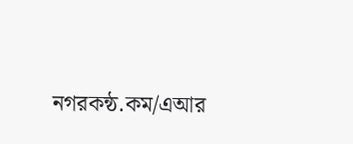নগরকন্ঠ.কম/এআর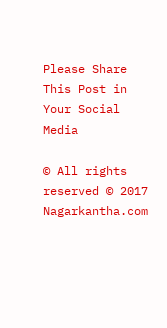Please Share This Post in Your Social Media

© All rights reserved © 2017 Nagarkantha.com